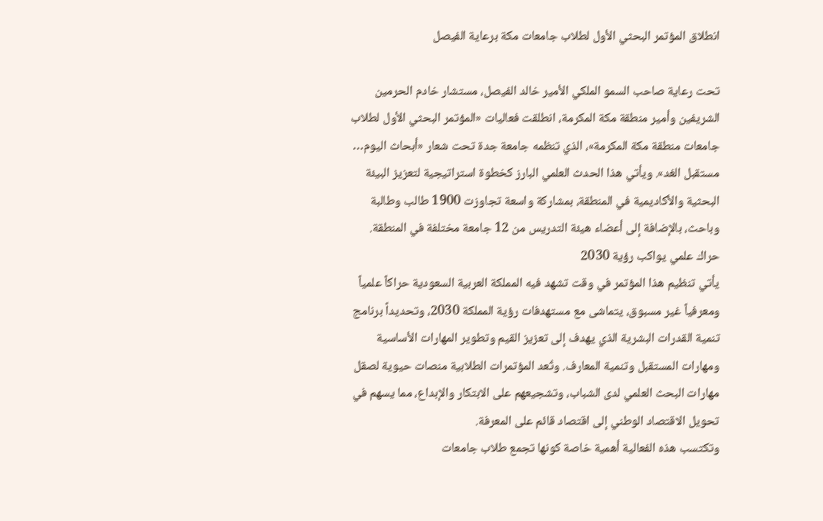انطلاق المؤتمر البحثي الأول لطلاب جامعات مكة برعاية الفيصل

تحت رعاية صاحب السمو الملكي الأمير خالد الفيصل، مستشار خادم الحرمين الشريفين وأمير منطقة مكة المكرمة، انطلقت فعاليات «المؤتمر البحثي الأول لطلاب جامعات منطقة مكة المكرمة»، الذي تنظمه جامعة جدة تحت شعار «أبحاث اليوم… مستقبل الغد». ويأتي هذا الحدث العلمي البارز كخطوة استراتيجية لتعزيز البيئة البحثية والأكاديمية في المنطقة، بمشاركة واسعة تجاوزت 1900 طالب وطالبة وباحث، بالإضافة إلى أعضاء هيئة التدريس من 12 جامعة مختلفة في المنطقة.
حراك علمي يواكب رؤية 2030
يأتي تنظيم هذا المؤتمر في وقت تشهد فيه المملكة العربية السعودية حراكاً علمياً ومعرفياً غير مسبوق، يتماشى مع مستهدفات رؤية المملكة 2030، وتحديداً برنامج تنمية القدرات البشرية الذي يهدف إلى تعزيز القيم وتطوير المهارات الأساسية ومهارات المستقبل وتنمية المعارف. وتُعد المؤتمرات الطلابية منصات حيوية لصقل مهارات البحث العلمي لدى الشباب، وتشجيعهم على الابتكار والإبداع، مما يسهم في تحويل الاقتصاد الوطني إلى اقتصاد قائم على المعرفة.
وتكتسب هذه الفعالية أهمية خاصة كونها تجمع طلاب جامعات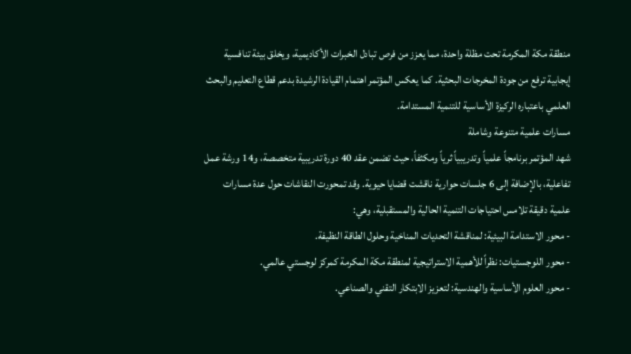منطقة مكة المكرمة تحت مظلة واحدة، مما يعزز من فرص تبادل الخبرات الأكاديمية، ويخلق بيئة تنافسية إيجابية ترفع من جودة المخرجات البحثية. كما يعكس المؤتمر اهتمام القيادة الرشيدة بدعم قطاع التعليم والبحث العلمي باعتباره الركيزة الأساسية للتنمية المستدامة.
مسارات علمية متنوعة وشاملة
شهد المؤتمر برنامجاً علمياً وتدريبياً ثرياً ومكثفاً، حيث تضمن عقد 40 دورة تدريبية متخصصة، و14 ورشة عمل تفاعلية، بالإضافة إلى 6 جلسات حوارية ناقشت قضايا حيوية. وقد تمحورت النقاشات حول عدة مسارات علمية دقيقة تلامس احتياجات التنمية الحالية والمستقبلية، وهي:
- محور الاستدامة البيئية: لمناقشة التحديات المناخية وحلول الطاقة النظيفة.
- محور اللوجستيات: نظراً للأهمية الاستراتيجية لمنطقة مكة المكرمة كمركز لوجستي عالمي.
- محور العلوم الأساسية والهندسية: لتعزيز الابتكار التقني والصناعي.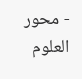- محور العلوم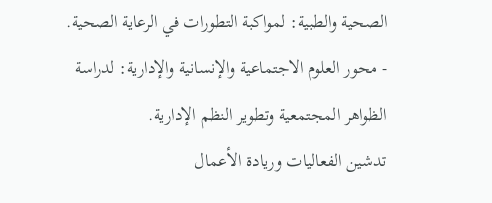الصحية والطبية: لمواكبة التطورات في الرعاية الصحية.
- محور العلوم الاجتماعية والإنسانية والإدارية: لدراسة الظواهر المجتمعية وتطوير النظم الإدارية.
تدشين الفعاليات وريادة الأعمال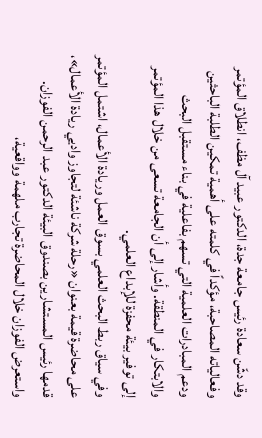وقد دشّن سعادة رئيس جامعة جدة، الدكتور عبيد آل مظف، انطلاق المؤتمر وفعالياته المصاحبة، مؤكداً في كلمته على أهمية تمكين الطلبة الباحثين ودعم المبادرات العلمية التي تسهم بفاعلية في بناء مستقبل البحث والابتكار في المنطقة. وأشار إلى أن الجامعة تسعى من خلال هذا المؤتمر إلى توفير بيئة محفزة للإبداع العلمي.
وفي سياق ربط البحث العلمي بسوق العمل وريادة الأعمال، اشتمل المؤتمر على محاضرة قيمة بعنوان «رحلة شركة ناشئة لتجاوز واديي ريادة الأعمال»، قدمها رئيس المستشارين بصندوق البيئة الدكتور عبد الرحمن الفوزان. واستعرض الفوزان خلال المحاضرة تجارب ملهمة وواقعية،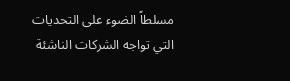مسلطاً الضوء على التحديات التي تواجه الشركات الناشئة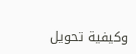وكيفية تحويل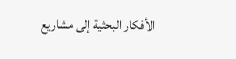الأفكار البحثية إلى مشاريع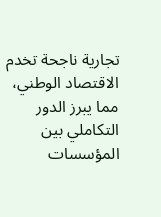تجارية ناجحة تخدم الاقتصاد الوطني، مما يبرز الدور التكاملي بين المؤسسات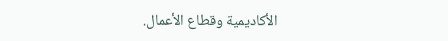الأكاديمية وقطاع الأعمال.